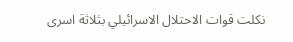نكلت قوات الاحتلال الاسرائيلي بثلاثة اسرى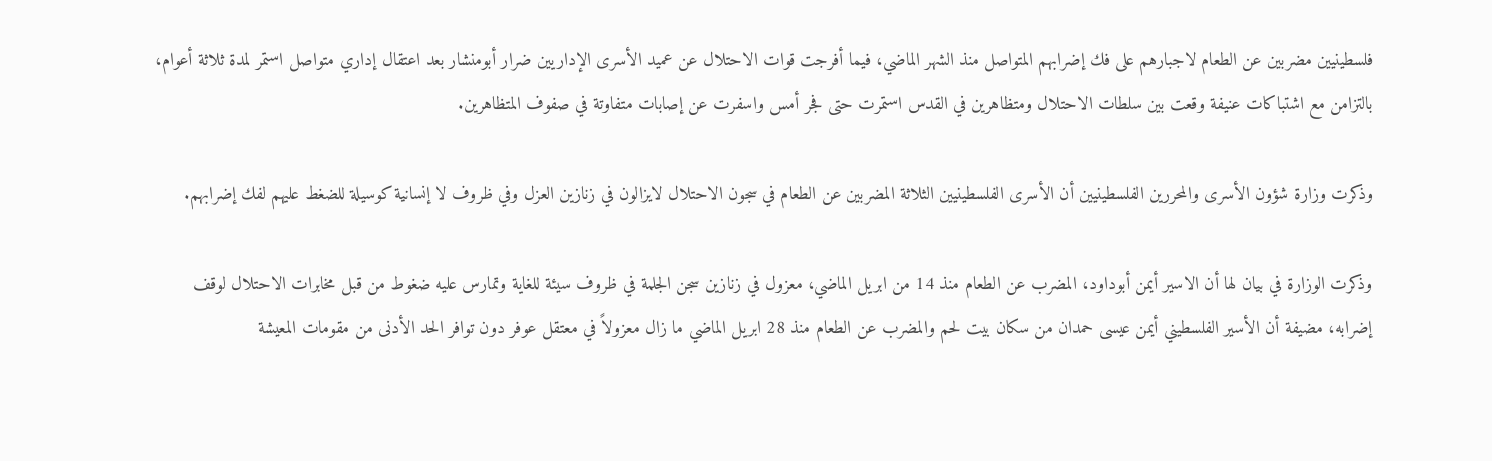فلسطينيين مضربين عن الطعام لاجبارهم على فك إضرابهم المتواصل منذ الشهر الماضي، فيما أفرجت قوات الاحتلال عن عميد الأسرى الإداريين ضرار أبومنشار بعد اعتقال إداري متواصل استمر لمدة ثلاثة أعوام، بالتزامن مع اشتباكات عنيفة وقعت بين سلطات الاحتلال ومتظاهرين في القدس استمرت حتى فجر أمس واسفرت عن إصابات متفاوتة في صفوف المتظاهرين.

وذكرت وزارة شؤون الأسرى والمحررين الفلسطينيين أن الأسرى الفلسطينيين الثلاثة المضربين عن الطعام في سجون الاحتلال لايزالون في زنازين العزل وفي ظروف لا إنسانية كوسيلة للضغط عليهم لفك إضرابهم.

وذكرت الوزارة في بيان لها أن الاسير أيمن أبوداود، المضرب عن الطعام منذ 14 من ابريل الماضي، معزول في زنازين سجن الجلمة في ظروف سيئة للغاية وتمارس عليه ضغوط من قبل مخابرات الاحتلال لوقف إضرابه، مضيفة أن الأسير الفلسطيني أيمن عيسى حمدان من سكان بيت لحم والمضرب عن الطعام منذ 28 ابريل الماضي ما زال معزولاً في معتقل عوفر دون توافر الحد الأدنى من مقومات المعيشة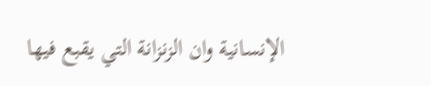الإنسانية وان الزنزانة التي يقبع فيها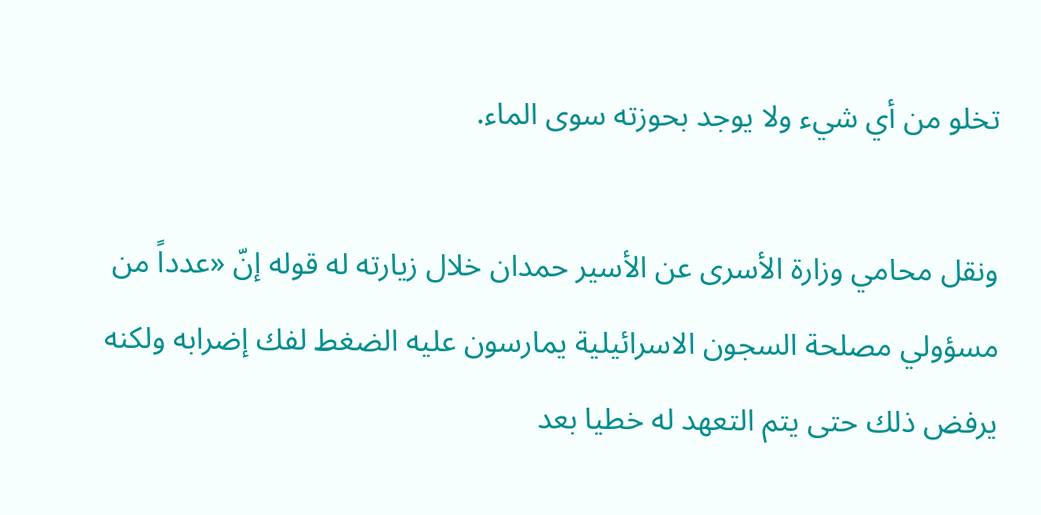تخلو من أي شيء ولا يوجد بحوزته سوى الماء.

ونقل محامي وزارة الأسرى عن الأسير حمدان خلال زيارته له قوله إنّ «عدداً من مسؤولي مصلحة السجون الاسرائيلية يمارسون عليه الضغط لفك إضرابه ولكنه يرفض ذلك حتى يتم التعهد له خطيا بعد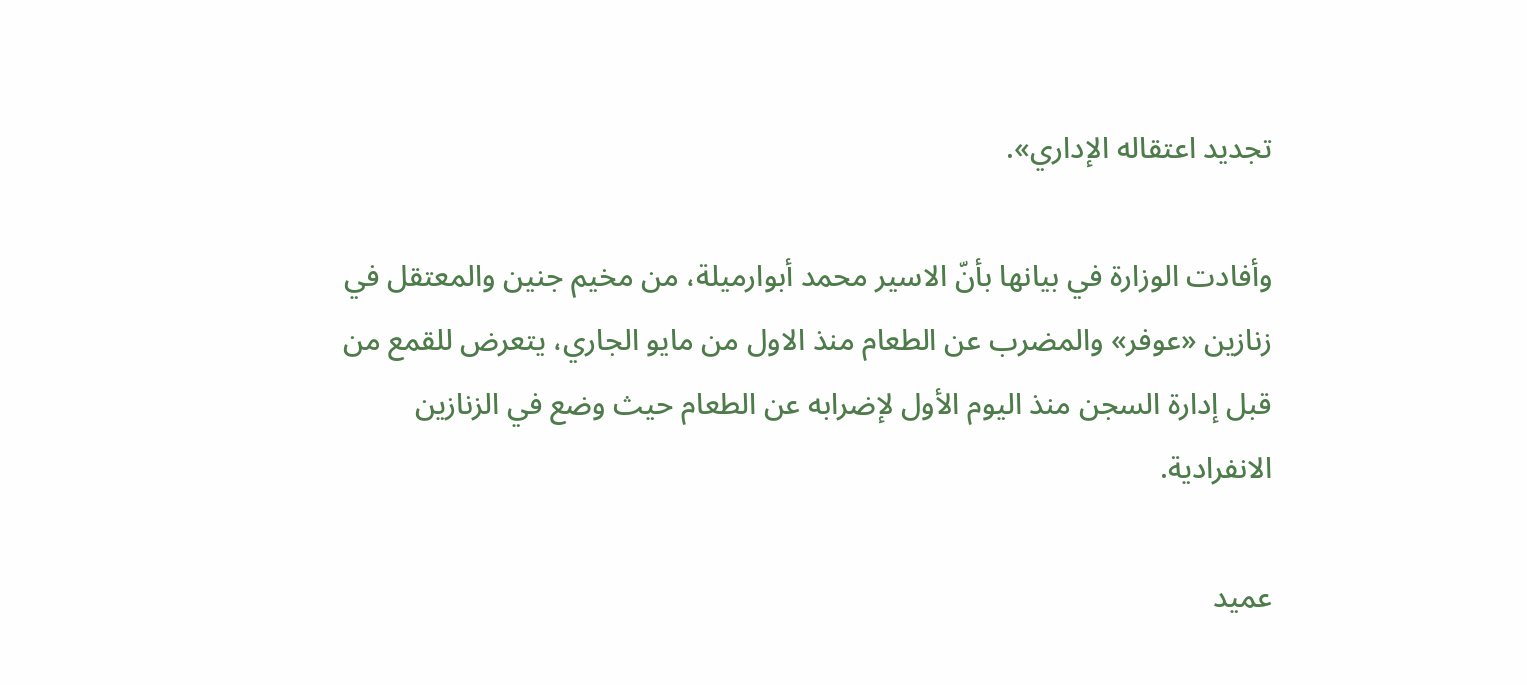تجديد اعتقاله الإداري».

وأفادت الوزارة في بيانها بأنّ الاسير محمد أبوارميلة، من مخيم جنين والمعتقل في زنازين «عوفر» والمضرب عن الطعام منذ الاول من مايو الجاري، يتعرض للقمع من قبل إدارة السجن منذ اليوم الأول لإضرابه عن الطعام حيث وضع في الزنازين الانفرادية.

عميد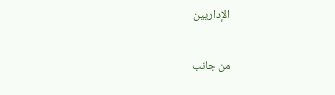الإداريين

من جانب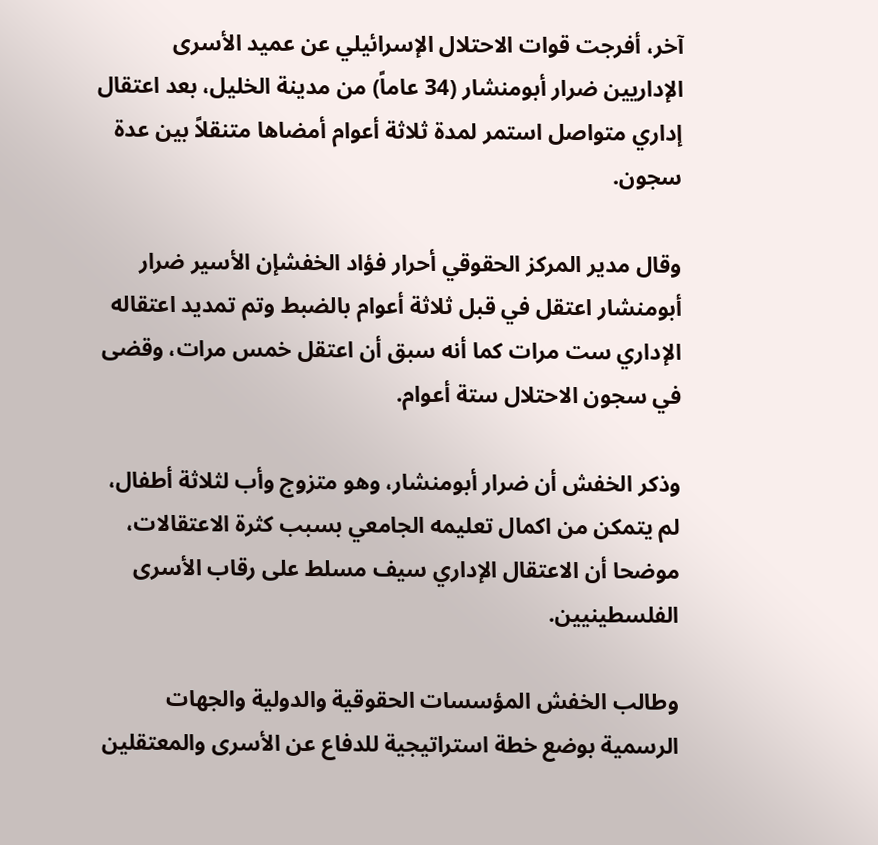آخر، أفرجت قوات الاحتلال الإسرائيلي عن عميد الأسرى الإداريين ضرار أبومنشار (34 عاماً) من مدينة الخليل، بعد اعتقال إداري متواصل استمر لمدة ثلاثة أعوام أمضاها متنقلاً بين عدة سجون.

وقال مدير المركز الحقوقي أحرار فؤاد الخفشإن الأسير ضرار أبومنشار اعتقل في قبل ثلاثة أعوام بالضبط وتم تمديد اعتقاله الإداري ست مرات كما أنه سبق أن اعتقل خمس مرات، وقضى في سجون الاحتلال ستة أعوام.

وذكر الخفش أن ضرار أبومنشار، وهو متزوج وأب لثلاثة أطفال، لم يتمكن من اكمال تعليمه الجامعي بسبب كثرة الاعتقالات، موضحا أن الاعتقال الإداري سيف مسلط على رقاب الأسرى الفلسطينيين.

وطالب الخفش المؤسسات الحقوقية والدولية والجهات الرسمية بوضع خطة استراتيجية للدفاع عن الأسرى والمعتقلين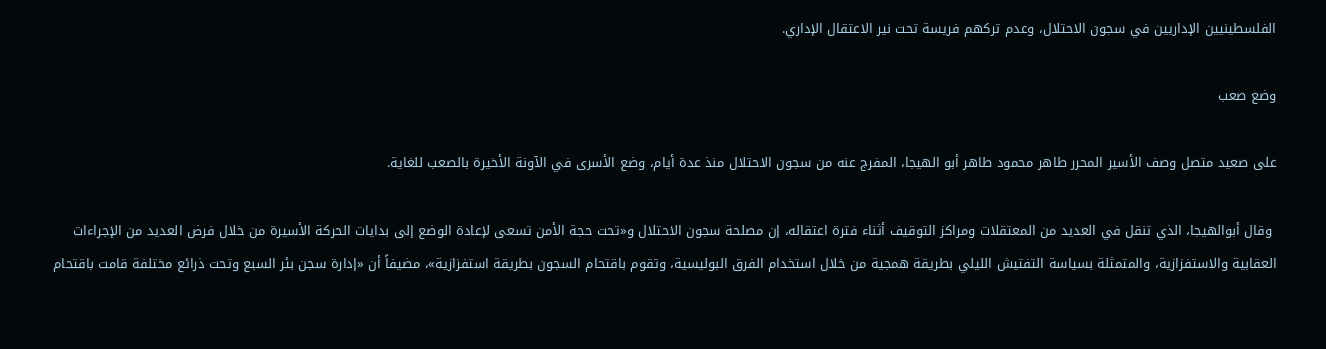الفلسطينيين الإداريين في سجون الاحتلال، وعدم تركهم فريسة تحت نير الاعتقال الإداري.

وضع صعب

على صعيد متصل وصف الأسير المحرر طاهر محمود طاهر أبو الهيجا، المفرج عنه من سجون الاحتلال منذ عدة أيام، وضع الأسرى في الآونة الأخيرة بالصعب للغاية.

 وقال أبوالهيجا، الذي تنقل في العديد من المعتقلات ومراكز التوقيف أثناء فترة اعتقاله، إن مصلحة سجون الاحتلال و«تحت حجة الأمن تسعى لإعادة الوضع إلى بدايات الحركة الأسيرة من خلال فرض العديد من الإجراءات العقابية والاستفزازية، والمتمثلة بسياسة التفتيش الليلي بطريقة همجية من خلال استخدام الفرق البوليسية، وتقوم باقتحام السجون بطريقة استفزازية»، مضيفاً أن «إدارة سجن بئر السبع وتحت ذرائع مختلفة قامت باقتحام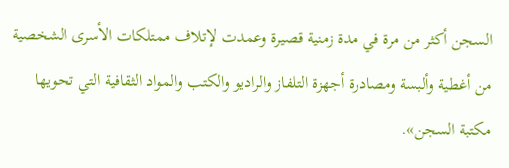السجن أكثر من مرة في مدة زمنية قصيرة وعمدت لإتلاف ممتلكات الأسرى الشخصية من أغطية وألبسة ومصادرة أجهزة التلفاز والراديو والكتب والمواد الثقافية التي تحويها مكتبة السجن».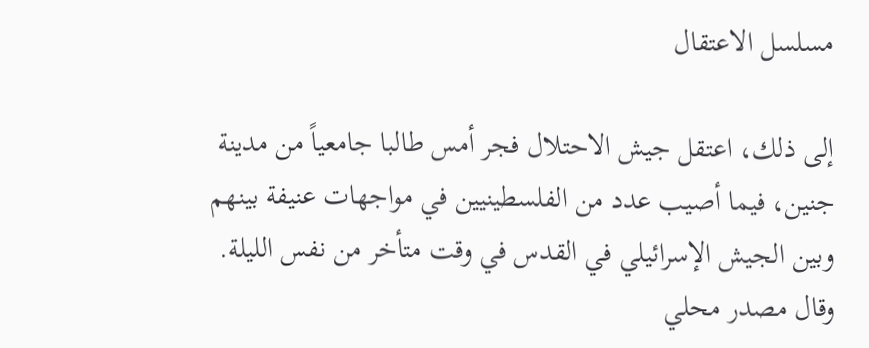مسلسل الاعتقال

إلى ذلك، اعتقل جيش الاحتلال فجر أمس طالبا جامعياً من مدينة جنين، فيما أصيب عدد من الفلسطينيين في مواجهات عنيفة بينهم وبين الجيش الإسرائيلي في القدس في وقت متأخر من نفس الليلة. وقال مصدر محلي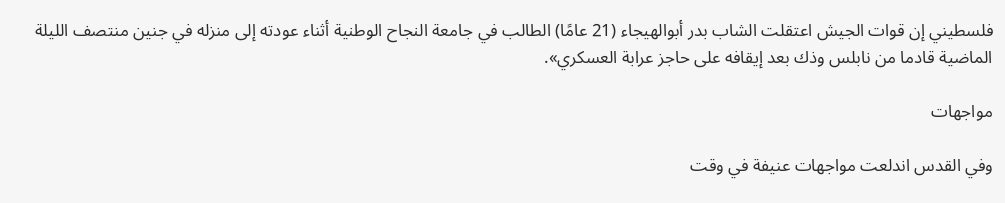فلسطيني إن قوات الجيش اعتقلت الشاب بدر أبوالهيجاء (21 عامًا) الطالب في جامعة النجاح الوطنية أثناء عودته إلى منزله في جنين منتصف الليلة الماضية قادما من نابلس وذك بعد إيقافه على حاجز عرابة العسكري».

مواجهات

وفي القدس اندلعت مواجهات عنيفة في وقت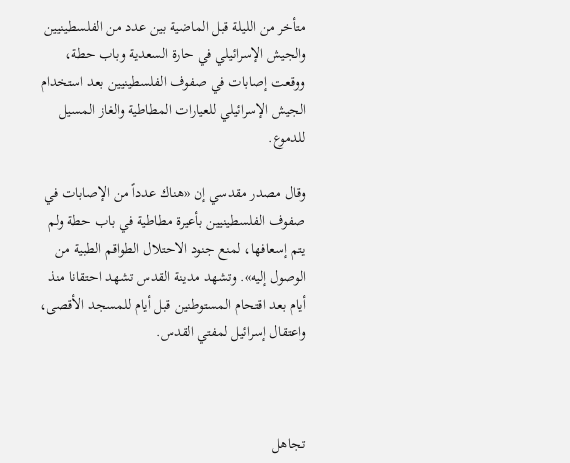متأخر من الليلة قبل الماضية بين عدد من الفلسطينيين والجيش الإسرائيلي في حارة السعدية وباب حطة، ووقعت إصابات في صفوف الفلسطينيين بعد استخدام الجيش الإسرائيلي للعيارات المطاطية والغاز المسيل للدموع.

وقال مصدر مقدسي إن «هناك عدداً من الإصابات في صفوف الفلسطينيين بأعيرة مطاطية في باب حطة ولم يتم إسعافها، لمنع جنود الاحتلال الطواقم الطبية من الوصول إليه». وتشهد مدينة القدس تشهد احتقانا منذ أيام بعد اقتحام المستوطنين قبل أيام للمسجد الأقصى، واعتقال إسرائيل لمفتي القدس.



تجاهل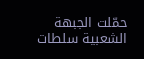حمّلت الجبهة الشعبية سلطات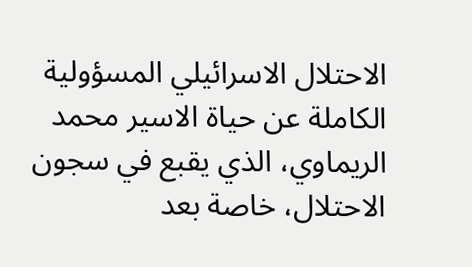الاحتلال الاسرائيلي المسؤولية الكاملة عن حياة الاسير محمد الريماوي، الذي يقبع في سجون الاحتلال، خاصة بعد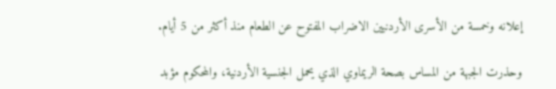إعلانه وخمسة من الأسرى الأردنيين الاضراب المفتوح عن الطعام منذ أكثر من 5 أيام.

وحذرت الجبهة من المساس بصحة الريماوي الذي يحمل الجنسية الأردنية، والمحكوم مؤبد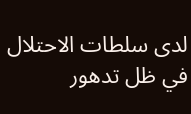لدى سلطات الاحتلال في ظل تدهور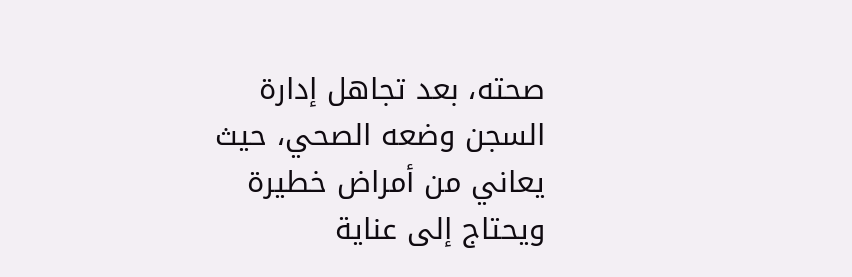صحته، بعد تجاهل إدارة السجن وضعه الصحي، حيث يعاني من أمراض خطيرة ويحتاج إلى عناية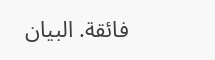فائقة. البيان